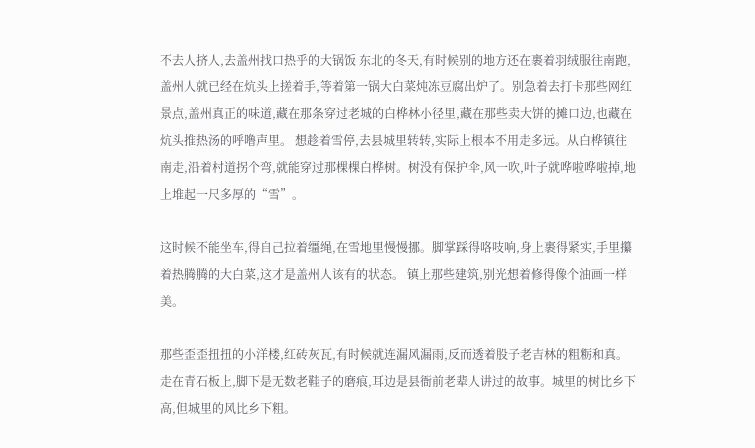不去人挤人,去盖州找口热乎的大锅饭 东北的冬天,有时候别的地方还在裹着羽绒服往南跑,盖州人就已经在炕头上搓着手,等着第一锅大白菜炖冻豆腐出炉了。别急着去打卡那些网红景点,盖州真正的味道,藏在那条穿过老城的白桦林小径里,藏在那些卖大饼的摊口边,也藏在炕头推热汤的呼噜声里。 想趁着雪停,去县城里转转,实际上根本不用走多远。从白桦镇往南走,沿着村道拐个弯,就能穿过那棵棵白桦树。树没有保护伞,风一吹,叶子就哗啦哗啦掉,地上堆起一尺多厚的“雪”。

这时候不能坐车,得自己拉着缰绳,在雪地里慢慢挪。脚掌踩得咯吱响,身上裹得紧实,手里攥着热腾腾的大白菜,这才是盖州人该有的状态。 镇上那些建筑,别光想着修得像个油画一样美。

那些歪歪扭扭的小洋楼,红砖灰瓦,有时候就连漏风漏雨,反而透着股子老吉林的粗粝和真。走在青石板上,脚下是无数老鞋子的磨痕,耳边是县衙前老辈人讲过的故事。城里的树比乡下高,但城里的风比乡下粗。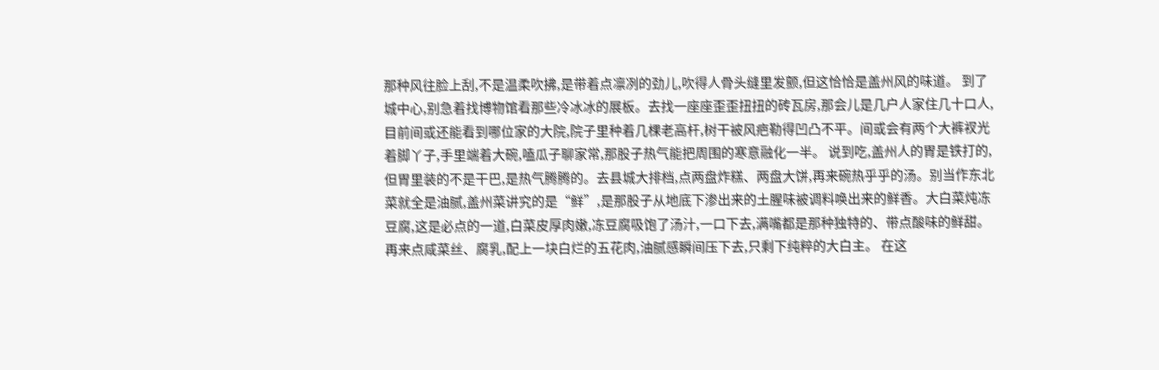那种风往脸上刮,不是温柔吹拂,是带着点凛冽的劲儿,吹得人骨头缝里发颤,但这恰恰是盖州风的味道。 到了城中心,别急着找博物馆看那些冷冰冰的展板。去找一座座歪歪扭扭的砖瓦房,那会儿是几户人家住几十口人,目前间或还能看到哪位家的大院,院子里种着几棵老高杆,树干被风疤勒得凹凸不平。间或会有两个大裤衩光着脚丫子,手里端着大碗,嗑瓜子聊家常,那股子热气能把周围的寒意融化一半。 说到吃,盖州人的胃是铁打的,但胃里装的不是干巴,是热气腾腾的。去县城大排档,点两盘炸糕、两盘大饼,再来碗热乎乎的汤。别当作东北菜就全是油腻,盖州菜讲究的是“鲜”,是那股子从地底下渗出来的土腥味被调料唤出来的鲜香。大白菜炖冻豆腐,这是必点的一道,白菜皮厚肉嫩,冻豆腐吸饱了汤汁,一口下去,满嘴都是那种独特的、带点酸味的鲜甜。再来点咸菜丝、腐乳,配上一块白烂的五花肉,油腻感瞬间压下去,只剩下纯粹的大白主。 在这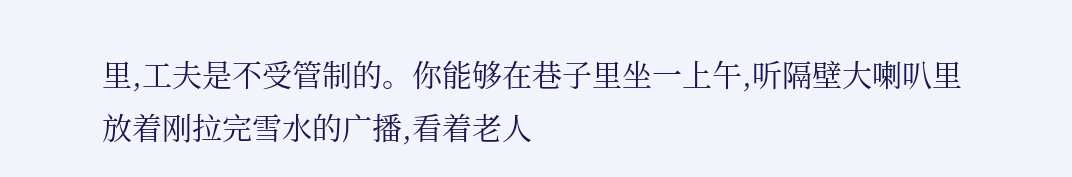里,工夫是不受管制的。你能够在巷子里坐一上午,听隔壁大喇叭里放着刚拉完雪水的广播,看着老人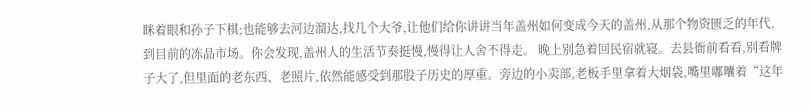眯着眼和孙子下棋;也能够去河边溜达,找几个大爷,让他们给你讲讲当年盖州如何变成今天的盖州,从那个物资匮乏的年代,到目前的冻品市场。你会发现,盖州人的生活节奏挺慢,慢得让人舍不得走。 晚上别急着回民宿就寝。去县衙前看看,别看牌子大了,但里面的老东西、老照片,依然能感受到那股子历史的厚重。旁边的小卖部,老板手里拿着大烟袋,嘴里嘟囔着“这年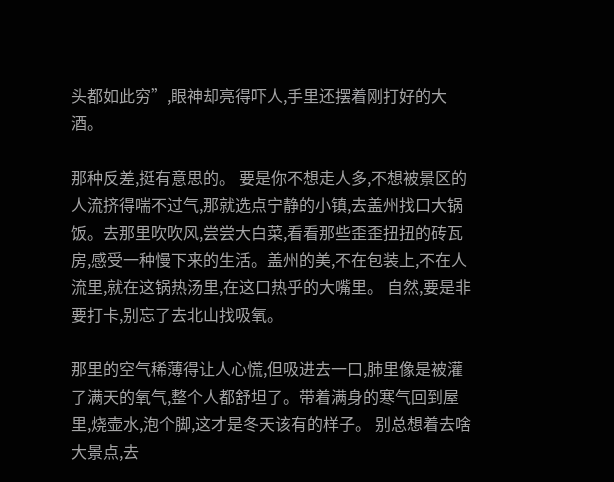头都如此穷”,眼神却亮得吓人,手里还摆着刚打好的大酒。

那种反差,挺有意思的。 要是你不想走人多,不想被景区的人流挤得喘不过气,那就选点宁静的小镇,去盖州找口大锅饭。去那里吹吹风,尝尝大白菜,看看那些歪歪扭扭的砖瓦房,感受一种慢下来的生活。盖州的美,不在包装上,不在人流里,就在这锅热汤里,在这口热乎的大嘴里。 自然,要是非要打卡,别忘了去北山找吸氧。

那里的空气稀薄得让人心慌,但吸进去一口,肺里像是被灌了满天的氧气,整个人都舒坦了。带着满身的寒气回到屋里,烧壶水,泡个脚,这才是冬天该有的样子。 别总想着去啥大景点,去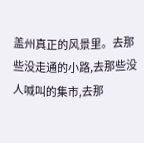盖州真正的风景里。去那些没走通的小路,去那些没人喊叫的集市,去那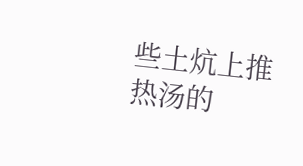些土炕上推热汤的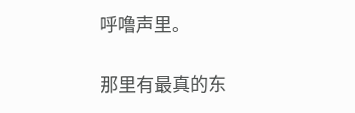呼噜声里。

那里有最真的东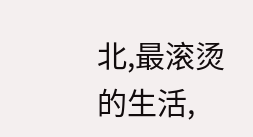北,最滚烫的生活,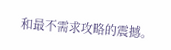和最不需求攻略的震撼。